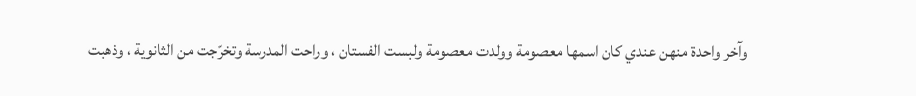وآخر واحدة منهن عندي كان اسمها معصومة وولدت معصومة ولبست الفستان ، وراحت المدرسة وتخرّجت من الثانوية ، وذهبت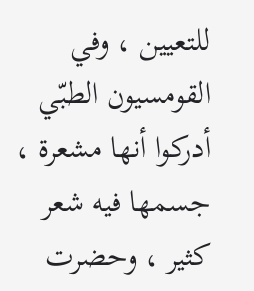للتعيين ، وفي القومسيون الطبّي أدركوا أنها مشعرة ، جسمها فيه شعر كثير ، وحضرت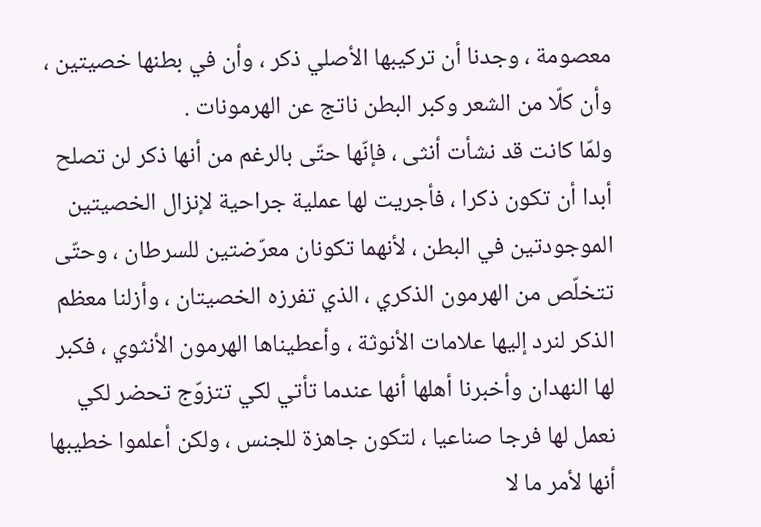معصومة ، وجدنا أن تركيبها الأصلي ذكر ، وأن في بطنها خصيتين ، وأن كلّا من الشعر وكبر البطن ناتج عن الهرمونات .
ولمّا كانت قد نشأت أنثى ، فإنّها حتّى بالرغم من أنها ذكر لن تصلح أبدا أن تكون ذكرا ، فأجريت لها عملية جراحية لإنزال الخصيتين الموجودتين في البطن ، لأنهما تكونان معرّضتين للسرطان ، وحتّى تتخلّص من الهرمون الذكري ، الذي تفرزه الخصيتان ، وأزلنا معظم الذكر لنرد إليها علامات الأنوثة ، وأعطيناها الهرمون الأنثوي ، فكبر لها النهدان وأخبرنا أهلها أنها عندما تأتي لكي تتزوّج تحضر لكي نعمل لها فرجا صناعيا ، لتكون جاهزة للجنس ، ولكن أعلموا خطيبها أنها لأمر ما لا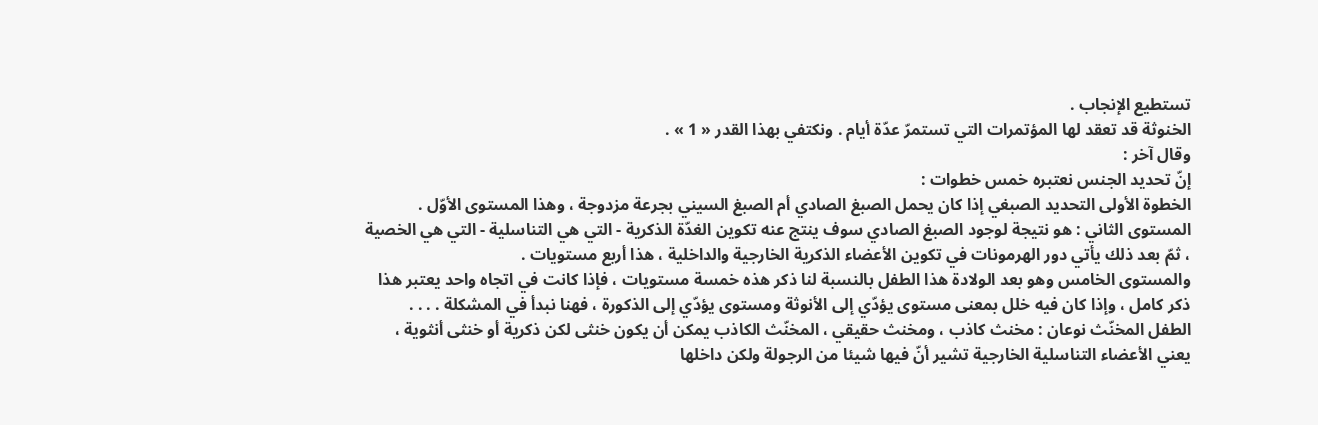تستطيع الإنجاب .
الخنوثة قد تعقد لها المؤتمرات التي تستمرّ عدّة أيام . ونكتفي بهذا القدر « 1 » .
وقال آخر :
إنّ تحديد الجنس نعتبره خمس خطوات :
الخطوة الأولى التحديد الصبغي إذا كان يحمل الصبغ الصادي أم الصبغ السيني بجرعة مزدوجة ، وهذا المستوى الأوّل .
المستوى الثاني : هو نتيجة لوجود الصبغ الصادي سوف ينتج عنه تكوين الغدّة الذكرية - التي هي التناسلية - التي هي الخصية ، ثمّ بعد ذلك يأتي دور الهرمونات في تكوين الأعضاء الذكرية الخارجية والداخلية ، هذا أربع مستويات .
والمستوى الخامس وهو بعد الولادة هذا الطفل بالنسبة لنا ذكر هذه خمسة مستويات ، فإذا كانت في اتجاه واحد يعتبر هذا ذكر كامل ، وإذا كان فيه خلل بمعنى مستوى يؤدّي إلى الأنوثة ومستوى يؤدّي إلى الذكورة ، فهنا نبدأ في المشكلة . . . .
الطفل المخنّث نوعان : مخنث كاذب ، ومخنث حقيقي ، المخنّث الكاذب يمكن أن يكون خنثى لكن ذكرية أو خنثى أنثوية ، يعني الأعضاء التناسلية الخارجية تشير أنّ فيها شيئا من الرجولة ولكن داخلها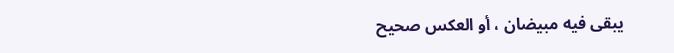يبقى فيه مبيضان ، أو العكس صحيح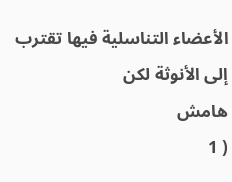الأعضاء التناسلية فيها تقترب إلى الأنوثة لكن
هامش
( 1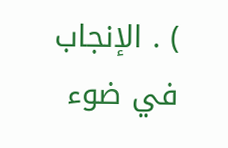) . الإنجاب في ضوء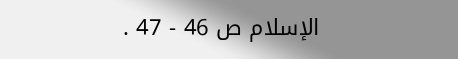الإسلام ص 46 - 47 .